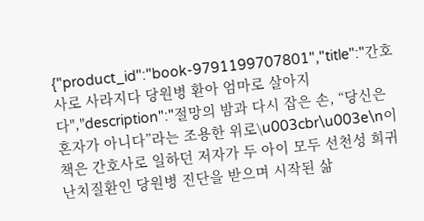{"product_id":"book-9791199707801","title":"간호사로 사라지다 당원병 환아 엄마로 살아지다","description":"절망의 밤과 다시 잡은 손, “당신은 혼자가 아니다”라는 조용한 위로\u003cbr\u003e\n이 책은 간호사로 일하던 저자가 두 아이 모두 선천성 희귀난치질환인 당원병 진단을 받으며 시작된 삶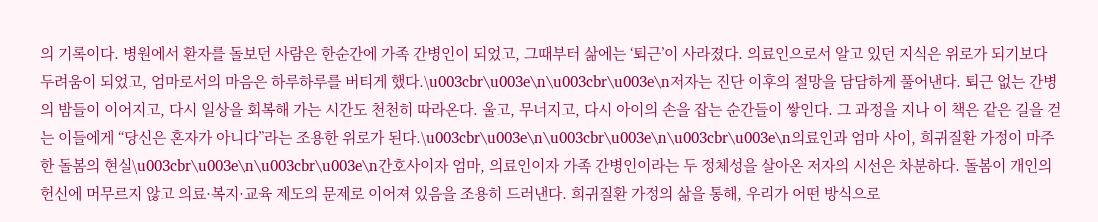의 기록이다. 병원에서 환자를 돌보던 사람은 한순간에 가족 간병인이 되었고, 그때부터 삶에는 ‘퇴근’이 사라졌다. 의료인으로서 알고 있던 지식은 위로가 되기보다 두려움이 되었고, 엄마로서의 마음은 하루하루를 버티게 했다.\u003cbr\u003e\n\u003cbr\u003e\n저자는 진단 이후의 절망을 담담하게 풀어낸다. 퇴근 없는 간병의 밤들이 이어지고, 다시 일상을 회복해 가는 시간도 천천히 따라온다. 울고, 무너지고, 다시 아이의 손을 잡는 순간들이 쌓인다. 그 과정을 지나 이 책은 같은 길을 걷는 이들에게 “당신은 혼자가 아니다”라는 조용한 위로가 된다.\u003cbr\u003e\n\u003cbr\u003e\n\u003cbr\u003e\n의료인과 엄마 사이, 희귀질환 가정이 마주한 돌봄의 현실\u003cbr\u003e\n\u003cbr\u003e\n간호사이자 엄마, 의료인이자 가족 간병인이라는 두 정체성을 살아온 저자의 시선은 차분하다. 돌봄이 개인의 헌신에 머무르지 않고 의료·복지·교육 제도의 문제로 이어져 있음을 조용히 드러낸다. 희귀질환 가정의 삶을 통해, 우리가 어떤 방식으로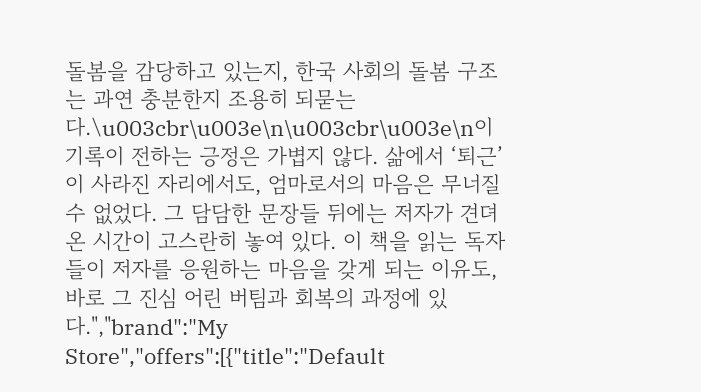돌봄을 감당하고 있는지, 한국 사회의 돌봄 구조는 과연 충분한지 조용히 되묻는다.\u003cbr\u003e\n\u003cbr\u003e\n이 기록이 전하는 긍정은 가볍지 않다. 삶에서 ‘퇴근’이 사라진 자리에서도, 엄마로서의 마음은 무너질 수 없었다. 그 담담한 문장들 뒤에는 저자가 견뎌온 시간이 고스란히 놓여 있다. 이 책을 읽는 독자들이 저자를 응원하는 마음을 갖게 되는 이유도, 바로 그 진심 어린 버팀과 회복의 과정에 있다.","brand":"My Store","offers":[{"title":"Default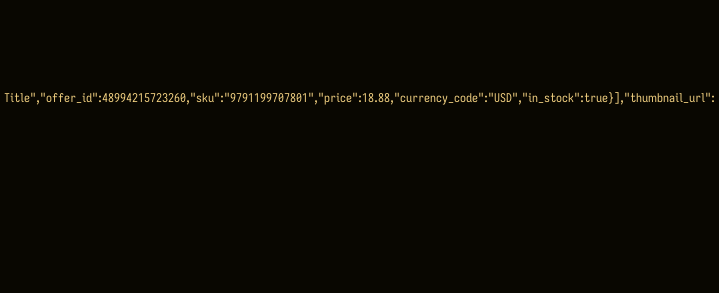Title","offer_id":48994215723260,"sku":"9791199707801","price":18.88,"currency_code":"USD","in_stock":true}],"thumbnail_url":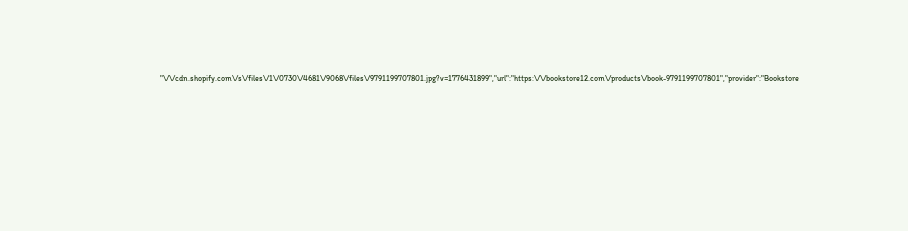"\/\/cdn.shopify.com\/s\/files\/1\/0730\/4681\/9068\/files\/9791199707801.jpg?v=1776431899","url":"https:\/\/bookstore12.com\/products\/book-9791199707801","provider":"Bookstore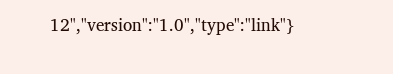12","version":"1.0","type":"link"}